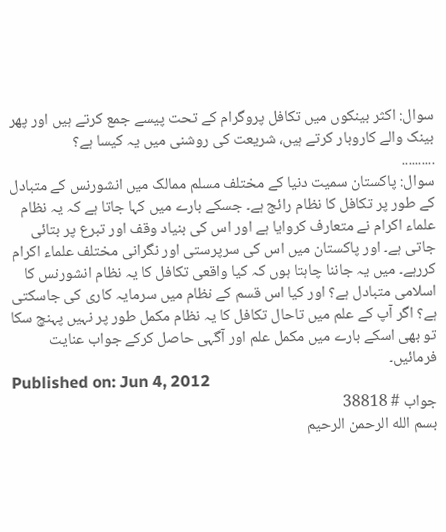سوال: اکثر بینکوں میں تکافل پروگرام کے تحت پیسے جمع کرتے ہیں اور پھر بینک والے کاروبار کرتے ہیں، شریعت کی روشنی میں یہ کیسا ہے؟
..........
سوال: پاکستان سمیت دنیا کے مختلف مسلم ممالک میں انشورنس کے متبادل کے طور پر تکافل کا نظام رائج ہے۔ جسکے بارے میں کہا جاتا ہے کہ یہ نظام علماء اکرام نے متعارف کروایا ہے اور اس کی بنیاد وقف اور تبرع پر بتائی جاتی ہے۔ اور پاکستان میں اس کی سرپرستی اور نگرانی مختلف علماء اکرام کررہے۔ میں یہ جاننا چاہتا ہوں کہ کیا واقعی تکافل کا یہ نظام انشورنس کا اسلامی متبادل ہے؟ اور کیا اس قسم کے نظام میں سرمایہ کاری کی جاسکتی ہے؟ اگر آپ کے علم میں تاحال تکافل کا یہ نظام مکمل طور پر نہیں پہنچ سکا تو بھی اسکے بارے میں مکمل علم اور آگہی حاصل کرکے جواب عنایت فرمائیں۔
Published on: Jun 4, 2012
جواب # 38818
بسم الله الرحمن الرحيم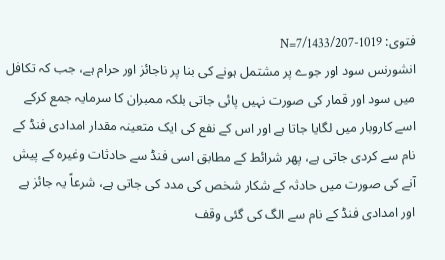فتوی: 1019-207/N=7/1433
انشورنس سود اور جوے پر مشتمل ہونے کی بنا پر ناجائز اور حرام ہے، جب کہ تکافل میں سود اور قمار کی صورت نہیں پائی جاتی بلکہ ممبران کا سرمایہ جمع کرکے اسے کاروبار میں لگایا جاتا ہے اور اس کے نفع کی ایک متعینہ مقدار امدادی فنڈ کے نام سے کردی جاتی ہے، پھر شرائط کے مطابق اسی فنڈ سے حادثات وغیرہ کے پیش آنے کی صورت میں حادثہ کے شکار شخص کی مدد کی جاتی ہے، شرعاً یہ جائز ہے اور امدادی فنڈ کے نام سے الگ کی گئی وقف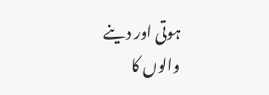ہوتی اور دینے والوں کا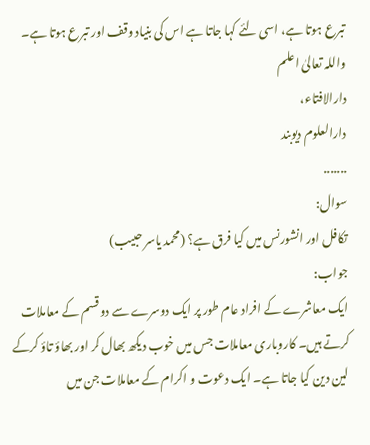تبرع ہوتا ہے، اسی لئے کہا جاتا ہے اس کی بنیاد وقف اور تبرع ہوتا ہے۔
واللہ تعالیٰ اعلم
دارالافتاء،
دارالعلوم دیوبند
.......
سوال:
تکافل اور انشورنس میں کیا فرق ہے؟ (محمد یاسر حبیب)
جواب:
ایک معاشرے کے افراد عام طور پر ایک دوسرے سے دو قسم کے معاملات کرتے ہیں۔ کاروباری معاملات جس میں خوب دیکھ بھال کر اور بھاؤ تاؤ کرکے لین دین کیا جاتا ہے۔ ایک دعوت و اکرام کے معاملات جن میں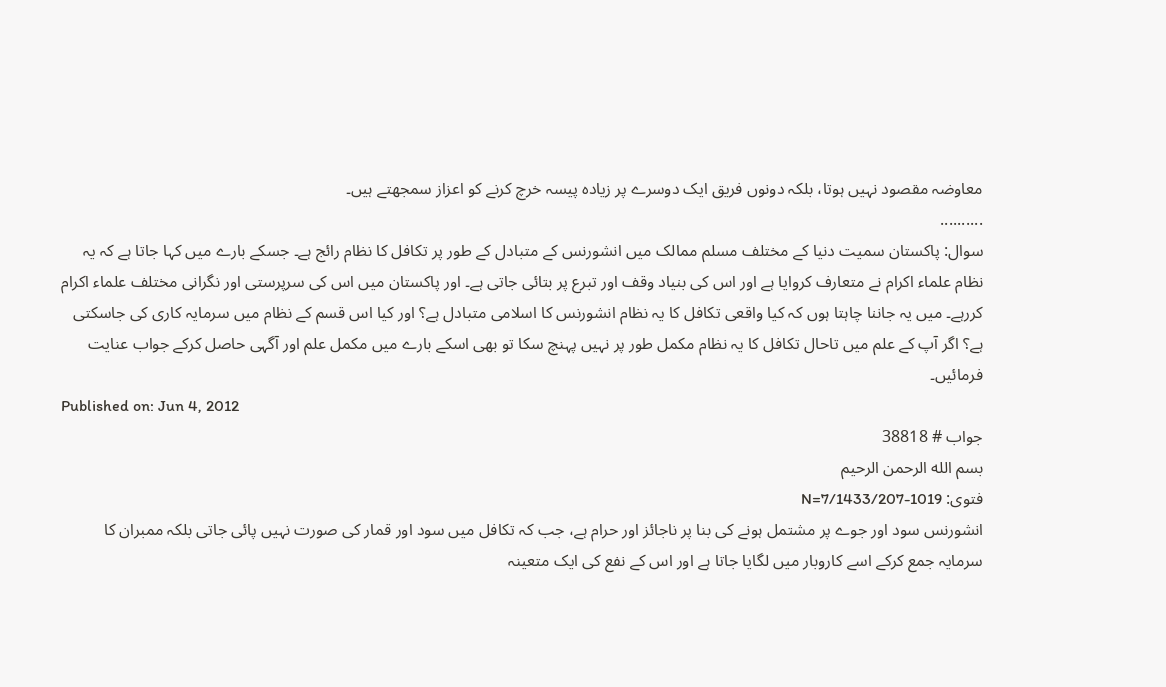معاوضہ مقصود نہیں ہوتا، بلکہ دونوں فریق ایک دوسرے پر زیادہ پیسہ خرچ کرنے کو اعزاز سمجھتے ہیں۔
..........
سوال: پاکستان سمیت دنیا کے مختلف مسلم ممالک میں انشورنس کے متبادل کے طور پر تکافل کا نظام رائج ہے۔ جسکے بارے میں کہا جاتا ہے کہ یہ نظام علماء اکرام نے متعارف کروایا ہے اور اس کی بنیاد وقف اور تبرع پر بتائی جاتی ہے۔ اور پاکستان میں اس کی سرپرستی اور نگرانی مختلف علماء اکرام کررہے۔ میں یہ جاننا چاہتا ہوں کہ کیا واقعی تکافل کا یہ نظام انشورنس کا اسلامی متبادل ہے؟ اور کیا اس قسم کے نظام میں سرمایہ کاری کی جاسکتی ہے؟ اگر آپ کے علم میں تاحال تکافل کا یہ نظام مکمل طور پر نہیں پہنچ سکا تو بھی اسکے بارے میں مکمل علم اور آگہی حاصل کرکے جواب عنایت فرمائیں۔
Published on: Jun 4, 2012
جواب # 38818
بسم الله الرحمن الرحيم
فتوی: 1019-207/N=7/1433
انشورنس سود اور جوے پر مشتمل ہونے کی بنا پر ناجائز اور حرام ہے، جب کہ تکافل میں سود اور قمار کی صورت نہیں پائی جاتی بلکہ ممبران کا سرمایہ جمع کرکے اسے کاروبار میں لگایا جاتا ہے اور اس کے نفع کی ایک متعینہ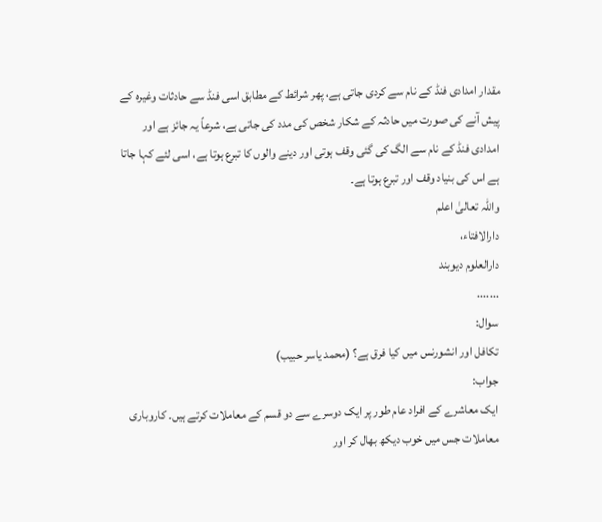مقدار امدادی فنڈ کے نام سے کردی جاتی ہے، پھر شرائط کے مطابق اسی فنڈ سے حادثات وغیرہ کے پیش آنے کی صورت میں حادثہ کے شکار شخص کی مدد کی جاتی ہے، شرعاً یہ جائز ہے اور امدادی فنڈ کے نام سے الگ کی گئی وقف ہوتی اور دینے والوں کا تبرع ہوتا ہے، اسی لئے کہا جاتا ہے اس کی بنیاد وقف اور تبرع ہوتا ہے۔
واللہ تعالیٰ اعلم
دارالافتاء،
دارالعلوم دیوبند
.......
سوال:
تکافل اور انشورنس میں کیا فرق ہے؟ (محمد یاسر حبیب)
جواب:
ایک معاشرے کے افراد عام طور پر ایک دوسرے سے دو قسم کے معاملات کرتے ہیں۔ کاروباری معاملات جس میں خوب دیکھ بھال کر اور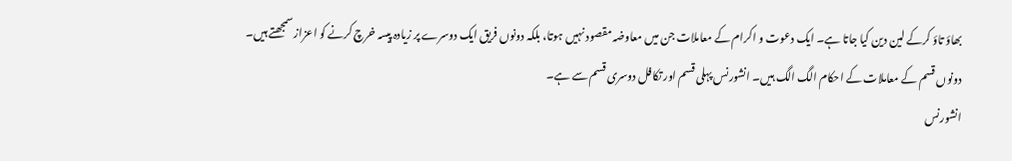بھاؤ تاؤ کرکے لین دین کیا جاتا ہے۔ ایک دعوت و اکرام کے معاملات جن میں معاوضہ مقصود نہیں ہوتا، بلکہ دونوں فریق ایک دوسرے پر زیادہ پیسہ خرچ کرنے کو اعزاز سمجھتے ہیں۔
دونوں قسم کے معاملات کے احکام الگ الگ ہیں۔ انشورنس پہلی قسم اور تکافل دوسری قسم سے ہے۔
انشورنس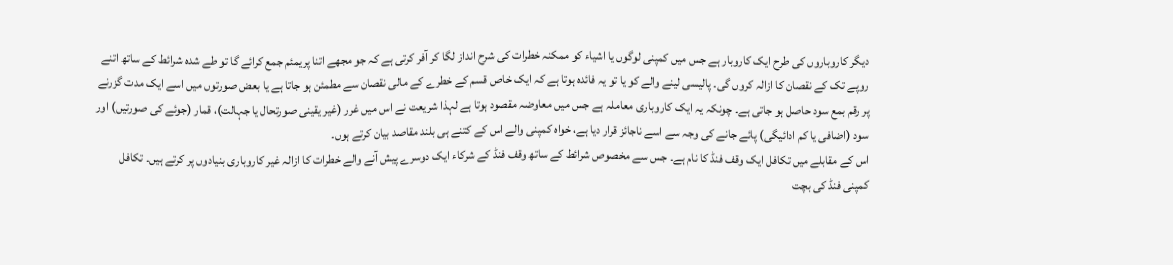دیگر کاروباروں کی طرح ایک کاروبار ہے جس میں کمپنی لوگوں یا اشیاء کو ممکنہ خطرات کی شرح انداز لگا کر آفر کرتی ہے کہ جو مجھے اتنا پریمئم جمع کرائے گا تو طے شدہ شرائط کے ساتھ اتنے روپے تک کے نقصان کا ازالہ کروں گی۔ پالیسی لینے والے کو یا تو یہ فائدہ ہوتا ہے کہ ایک خاص قسم کے خطرے کے مالی نقصان سے مطمئن ہو جاتا ہے یا بعض صورتوں میں اسے ایک مدت گزرنے پر رقم بمع سود حاصل ہو جاتی ہے۔ چونکہ یہ ایک کاروباری معاملہ ہے جس میں معاوضہ مقصود ہوتا ہے لہذا شریعت نے اس میں غرر (غیر یقینی صورتحال یا جہالت)، قمار (جوئے کی صورتیں) اور سود (اضافی یا کم ادائیگی) پائے جانے کی وجہ سے اسے ناجائز قرار دیا ہے، خواہ کمپنی والے اس کے کتنے ہی بلند مقاصد بیان کرتے ہوں۔
اس کے مقابلے میں تکافل ایک وقف فنڈ کا نام ہے۔ جس سے مخصوص شرائط کے ساتھ وقف فنڈ کے شرکاء ایک دوسرے پیش آنے والے خطرات کا ازالہ غیر کاروباری بنیادوں پر کرتے ہیں۔ تکافل کمپنی فنڈ کی بچت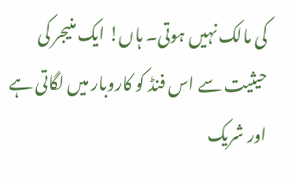کی مالک نہیں ہوتی۔ ہاں! ایک منیجر کی حیثیت سے اس فنڈ کو کاروبار میں لگاتی ہے اور شریک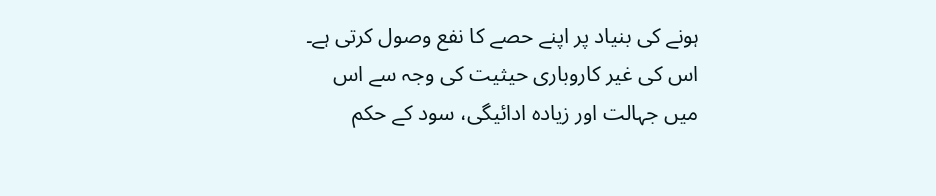ہونے کی بنیاد پر اپنے حصے کا نفع وصول کرتی ہے۔ اس کی غیر کاروباری حیثیت کی وجہ سے اس میں جہالت اور زیادہ ادائیگی، سود کے حکم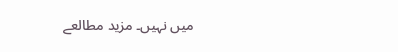میں نہیں۔ مزید مطالعے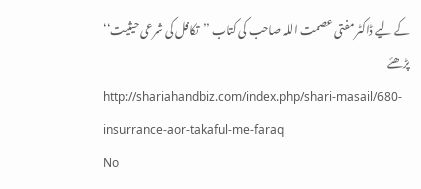کے لیے ڈاکٹر مفتی عصمت اللہ صاحب کی کتاب ’’تکافل کی شرعی حیثیت‘‘ پڑھئے
http://shariahandbiz.com/index.php/shari-masail/680-insurrance-aor-takaful-me-faraq
No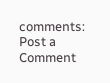comments:
Post a Comment